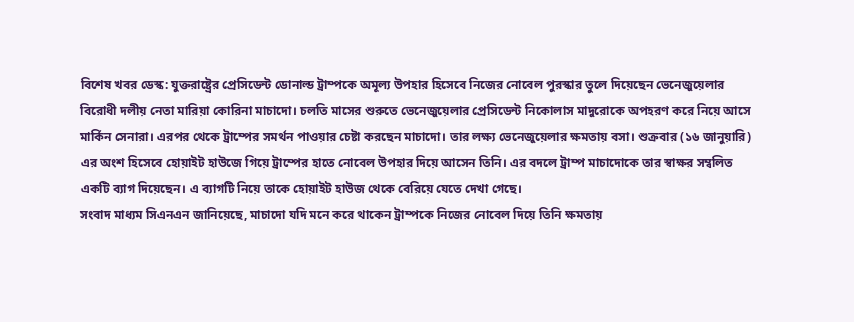বিশেষ খবর ডেস্ক: যুক্তরাষ্ট্রের প্রেসিডেন্ট ডোনাল্ড ট্রাম্পকে অমূল্য উপহার হিসেবে নিজের নোবেল পুরস্কার তুলে দিয়েছেন ভেনেজুয়েলার বিরোধী দলীয় নেতা মারিয়া কোরিনা মাচাদো। চলতি মাসের শুরুতে ভেনেজুয়েলার প্রেসিডেন্ট নিকোলাস মাদুরোকে অপহরণ করে নিয়ে আসে মার্কিন সেনারা। এরপর থেকে ট্রাম্পের সমর্থন পাওয়ার চেষ্টা করছেন মাচাদো। তার লক্ষ্য ভেনেজুয়েলার ক্ষমতায় বসা। শুক্রবার (১৬ জানুয়ারি) এর অংশ হিসেবে হোয়াইট হাউজে গিয়ে ট্রাম্পের হাতে নোবেল উপহার দিয়ে আসেন তিনি। এর বদলে ট্রাম্প মাচাদোকে তার স্বাক্ষর সম্বলিত একটি ব্যাগ দিয়েছেন। এ ব্যাগটি নিয়ে তাকে হোয়াইট হাউজ থেকে বেরিয়ে যেতে দেখা গেছে।
সংবাদ মাধ্যম সিএনএন জানিয়েছে, মাচাদো যদি মনে করে থাকেন ট্রাম্পকে নিজের নোবেল দিয়ে তিনি ক্ষমতায়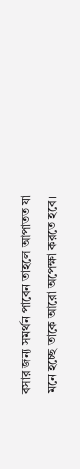বসার জন্য সমর্থন পাবেন তাহলে আপাতত যা মনে হচ্ছে তাকে আরো অপেক্ষা করতে হবে।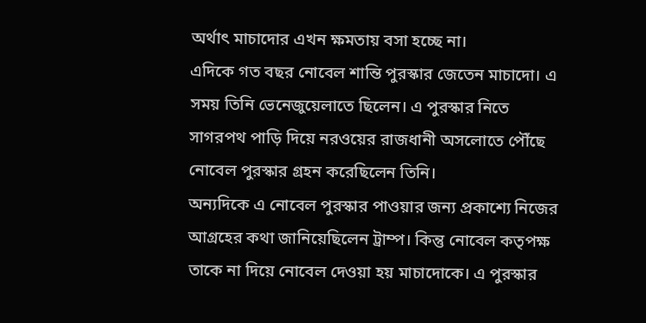অর্থাৎ মাচাদোর এখন ক্ষমতায় বসা হচ্ছে না।
এদিকে গত বছর নোবেল শান্তি পুরস্কার জেতেন মাচাদো। এ সময় তিনি ভেনেজুয়েলাতে ছিলেন। এ পুরস্কার নিতে সাগরপথ পাড়ি দিয়ে নরওয়ের রাজধানী অসলোতে পৌঁছে নোবেল পুরস্কার গ্রহন করেছিলেন তিনি।
অন্যদিকে এ নোবেল পুরস্কার পাওয়ার জন্য প্রকাশ্যে নিজের আগ্রহের কথা জানিয়েছিলেন ট্রাম্প। কিন্তু নোবেল কতৃপক্ষ তাকে না দিয়ে নোবেল দেওয়া হয় মাচাদোকে। এ পুরস্কার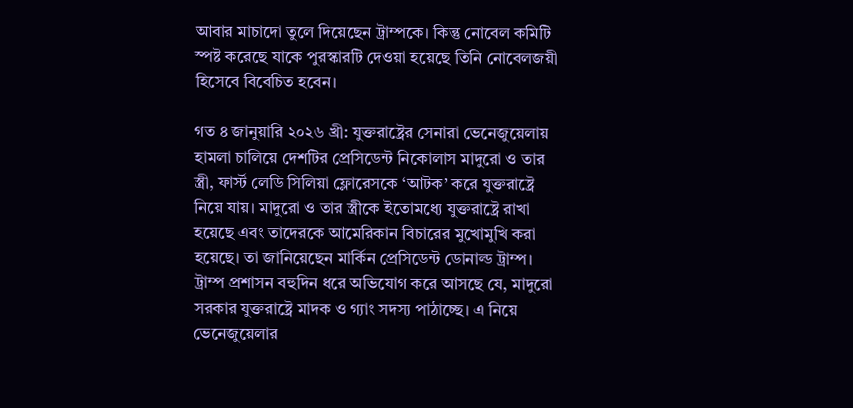আবার মাচাদো তুলে দিয়েছেন ট্রাম্পকে। কিন্তু নোবেল কমিটি স্পষ্ট করেছে যাকে পুরস্কারটি দেওয়া হয়েছে তিনি নোবেলজয়ী হিসেবে বিবেচিত হবেন।

গত ৪ জানুয়ারি ২০২৬ খ্রী: যুক্তরাষ্ট্রের সেনারা ভেনেজুয়েলায় হামলা চালিয়ে দেশটির প্রেসিডেন্ট নিকোলাস মাদুরো ও তার স্ত্রী, ফার্স্ট লেডি সিলিয়া ফ্লোরেসকে ‘আটক’ করে যুক্তরাষ্ট্রে নিয়ে যায়। মাদুরো ও তার স্ত্রীকে ইতোমধ্যে যুক্তরাষ্ট্রে রাখা হয়েছে এবং তাদেরকে আমেরিকান বিচারের মুখোমুখি করা হয়েছে। তা জানিয়েছেন মার্কিন প্রেসিডেন্ট ডোনাল্ড ট্রাম্প। ট্রাম্প প্রশাসন বহুদিন ধরে অভিযোগ করে আসছে যে, মাদুরো সরকার যুক্তরাষ্ট্রে মাদক ও গ্যাং সদস্য পাঠাচ্ছে। এ নিয়ে ভেনেজুয়েলার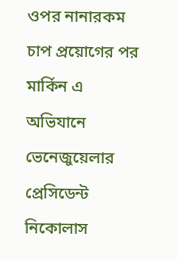ওপর নানারকম চাপ প্রয়োগের পর মার্কিন এ অভিযানে ভেনেজুয়েলার প্রেসিডেন্ট নিকোলাস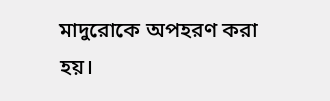মাদুরোকে অপহরণ করা হয়।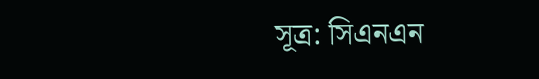সূত্র: সিএনএন